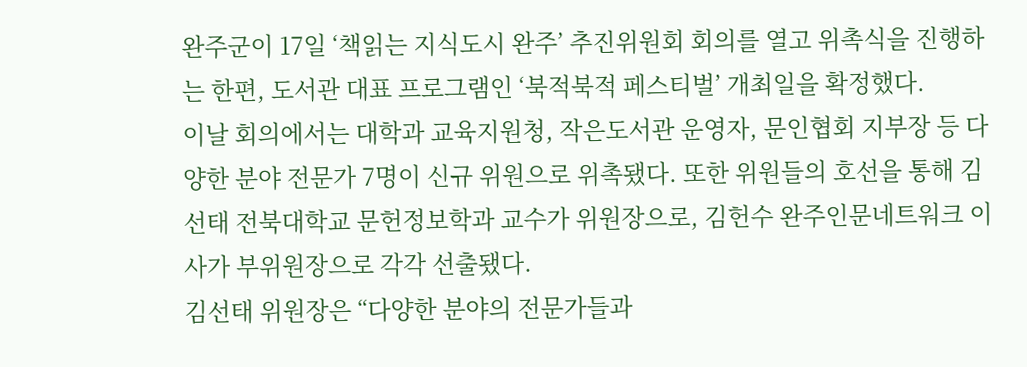완주군이 17일 ‘책읽는 지식도시 완주’ 추진위원회 회의를 열고 위촉식을 진행하는 한편, 도서관 대표 프로그램인 ‘북적북적 페스티벌’ 개최일을 확정했다.
이날 회의에서는 대학과 교육지원청, 작은도서관 운영자, 문인협회 지부장 등 다양한 분야 전문가 7명이 신규 위원으로 위촉됐다. 또한 위원들의 호선을 통해 김선태 전북대학교 문헌정보학과 교수가 위원장으로, 김헌수 완주인문네트워크 이사가 부위원장으로 각각 선출됐다.
김선태 위원장은 “다양한 분야의 전문가들과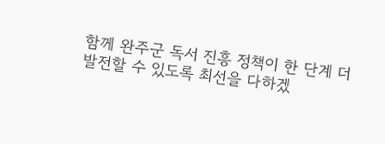함께 완주군 독서 진흥 정책이 한 단계 더 발전할 수 있도록 최선을 다하겠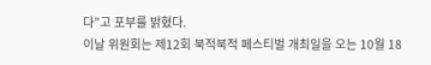다”고 포부를 밝혔다.
이날 위원회는 제12회 북적북적 페스티벌 개최일을 오는 10월 18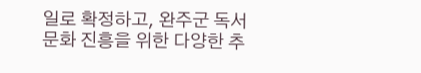일로 확정하고, 완주군 독서문화 진흥을 위한 다양한 추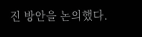진 방안을 논의했다.